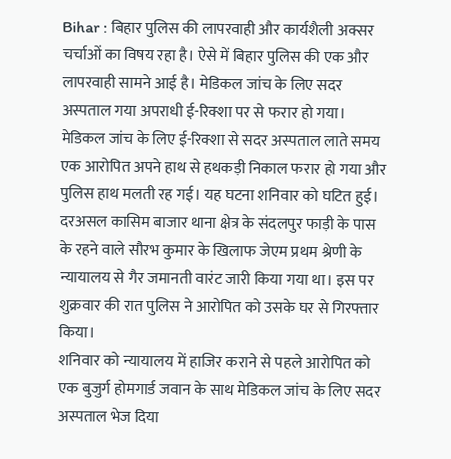Bihar : बिहार पुलिस की लापरवाही और कार्यशैली अक्सर चर्चाओं का विषय रहा है। ऐसे में बिहार पुलिस की एक और लापरवाही सामने आई है। मेडिकल जांच के लिए सदर अस्पताल गया अपराधी ई-रिक्शा पर से फरार हो गया।
मेडिकल जांच के लिए ई-रिक्शा से सदर अस्पताल लाते समय एक आरोपित अपने हाथ से हथकड़ी निकाल फरार हो गया और पुलिस हाथ मलती रह गई। यह घटना शनिवार को घटित हुई। दरअसल कासिम बाजार थाना क्षेत्र के संदलपुर फाड़ी के पास के रहने वाले सौरभ कुमार के खिलाफ जेएम प्रथम श्रेणी के न्यायालय से गैर जमानती वारंट जारी किया गया था। इस पर शुक्रवार की रात पुलिस ने आरोपित को उसके घर से गिरफ्तार किया।
शनिवार को न्यायालय में हाजिर कराने से पहले आरोपित को एक बुजुर्ग होमगार्ड जवान के साथ मेडिकल जांच के लिए सदर अस्पताल भेज दिया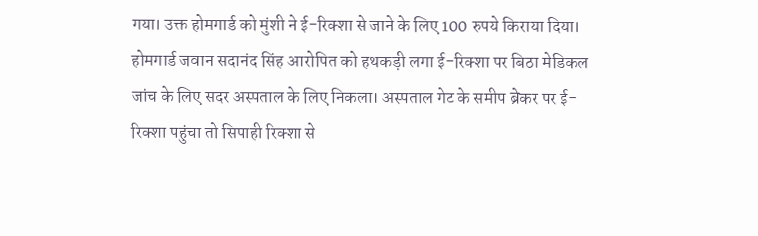गया। उक्त होमगार्ड को मुंशी ने ई-रिक्शा से जाने के लिए 100 रुपये किराया दिया। होमगार्ड जवान सदानंद सिंह आरोपित को हथकड़ी लगा ई-रिक्शा पर बिठा मेडिकल जांच के लिए सदर अस्पताल के लिए निकला। अस्पताल गेट के समीप ब्रेकर पर ई-रिक्शा पहुंचा तो सिपाही रिक्शा से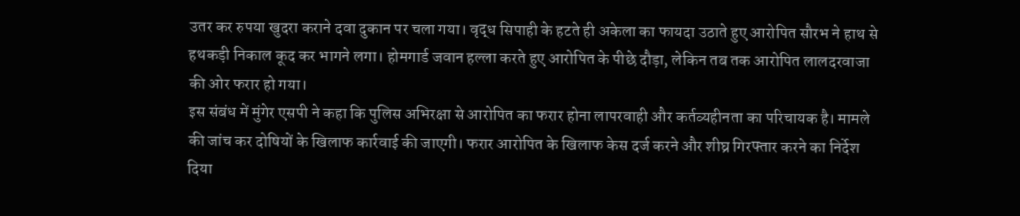उतर कर रुपया खुदरा कराने दवा दुकान पर चला गया। वृद्ध सिपाही के हटते ही अकेला का फायदा उठाते हुए आरोपित सौरभ ने हाथ से हथकड़ी निकाल कूद कर भागने लगा। होमगार्ड जवान हल्ला करते हुए आरोपित के पीछे दौड़ा, लेकिन तब तक आरोपित लालदरवाजा की ओर फरार हो गया।
इस संबंध में मुंगेर एसपी ने कहा कि पुलिस अभिरक्षा से आरोपित का फरार होना लापरवाही और कर्तव्यहीनता का परिचायक है। मामले की जांच कर दोषियों के खिलाफ कार्रवाई की जाएगी। फरार आरोपित के खिलाफ केस दर्ज करने और शीघ्र गिरफ्तार करने का निर्देश दिया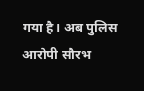गया है। अब पुलिस आरोपी सौरभ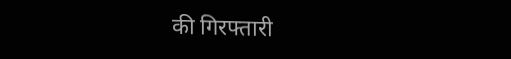की गिरफ्तारी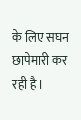के लिए सघन छापेमारी कर रही है।